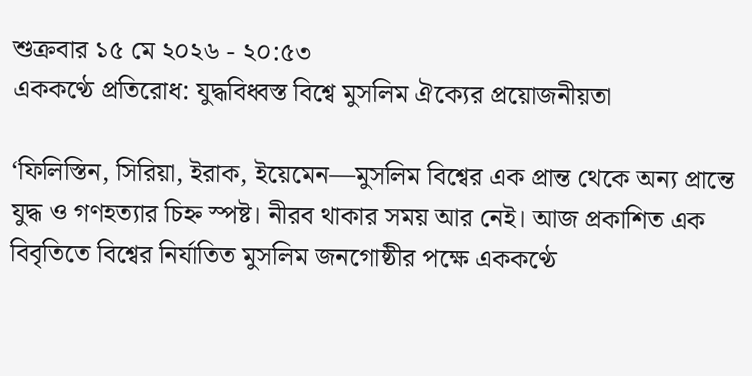শুক্রবার ১৫ মে ২০২৬ - ২০:৫৩
এককণ্ঠে প্রতিরোধ: যুদ্ধবিধ্বস্ত বিশ্বে মুসলিম ঐক্যের প্রয়োজনীয়তা

‘ফিলিস্তিন, সিরিয়া, ইরাক, ইয়েমেন—মুসলিম বিশ্বের এক প্রান্ত থেকে অন্য প্রান্তে যুদ্ধ ও গণহত্যার চিহ্ন স্পষ্ট। নীরব থাকার সময় আর নেই। আজ প্রকাশিত এক বিবৃতিতে বিশ্বের নির্যাতিত মুসলিম জনগোষ্ঠীর পক্ষে এককণ্ঠে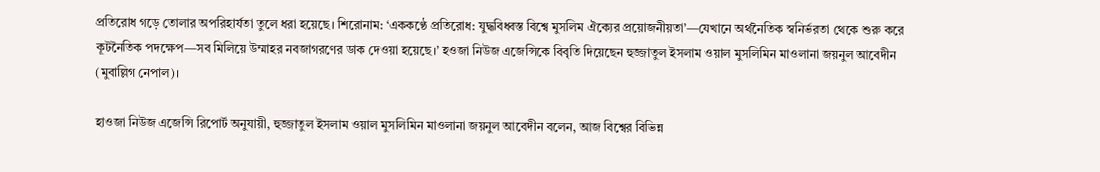প্রতিরোধ গড়ে তোলার অপরিহার্যতা তুলে ধরা হয়েছে। শিরোনাম: ‘এককণ্ঠে প্রতিরোধ: যুদ্ধবিধ্বস্ত বিশ্বে মুসলিম ঐক্যের প্রয়োজনীয়তা’—যেখানে অর্থনৈতিক স্বনির্ভরতা থেকে শুরু করে কূটনৈতিক পদক্ষেপ—সব মিলিয়ে উম্মাহর নবজাগরণের ডাক দেওয়া হয়েছে।’ হওজা নিউজ এজেন্সিকে বিবৃতি দিয়েছেন হুজ্জাতুল ইসলাম ওয়াল মুসলিমিন মাওলানা জয়নুল আবেদীন (মুবাল্লিগ নেপাল)।

হাওজা নিউজ এজেন্সি রিপোর্ট অনুযায়ী, হুজ্জাতুল ইসলাম ওয়াল মুসলিমিন মাওলানা জয়নুল আবেদীন বলেন, আজ বিশ্বের বিভিন্ন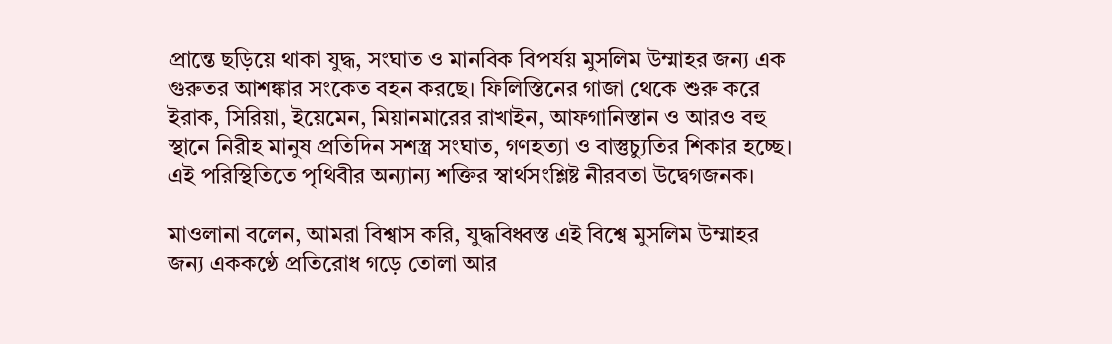প্রান্তে ছড়িয়ে থাকা যুদ্ধ, সংঘাত ও মানবিক বিপর্যয় মুসলিম উম্মাহর জন্য এক গুরুতর আশঙ্কার সংকেত বহন করছে। ফিলিস্তিনের গাজা থেকে শুরু করে ইরাক, সিরিয়া, ইয়েমেন, মিয়ানমারের রাখাইন, আফগানিস্তান ও আরও বহু স্থানে নিরীহ মানুষ প্রতিদিন সশস্ত্র সংঘাত, গণহত্যা ও বাস্তুচ্যুতির শিকার হচ্ছে। এই পরিস্থিতিতে পৃথিবীর অন্যান্য শক্তির স্বার্থসংশ্লিষ্ট নীরবতা উদ্বেগজনক।

মাওলানা বলেন, আমরা বিশ্বাস করি, যুদ্ধবিধ্বস্ত এই বিশ্বে মুসলিম উম্মাহর জন্য এককণ্ঠে প্রতিরোধ গড়ে তোলা আর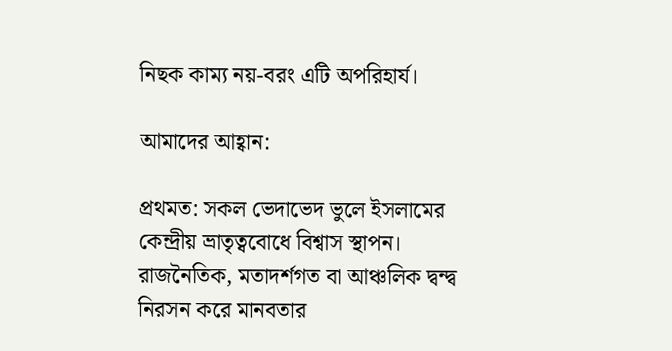নিছক কাম্য নয়-বরং এটি অপরিহার্য।

আমাদের আহ্বান:

প্রথমত: সকল ভেদাভেদ ভুলে ইসলামের কেন্দ্রীয় ভ্রাতৃত্ববোধে বিশ্বাস স্থাপন। রাজনৈতিক, মতাদর্শগত বা আঞ্চলিক দ্বন্দ্ব নিরসন করে মানবতার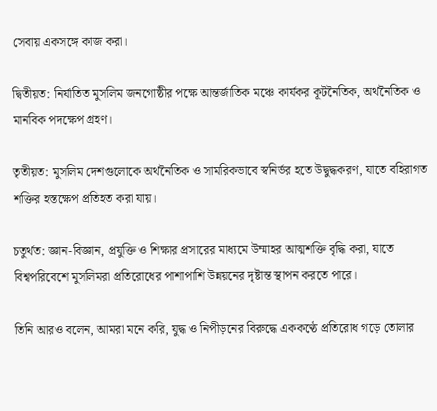সেবায় একসঙ্গে কাজ করা।

দ্বিতীয়ত: নির্যাতিত মুসলিম জনগোষ্ঠীর পক্ষে আন্তর্জাতিক মঞ্চে কার্যকর কূটনৈতিক, অর্থনৈতিক ও মানবিক পদক্ষেপ গ্রহণ।

তৃতীয়ত: মুসলিম দেশগুলোকে অর্থনৈতিক ও সামরিকভাবে স্বনির্ভর হতে উদ্বুদ্ধকরণ, যাতে বহিরাগত শক্তির হস্তক্ষেপ প্রতিহত করা যায়।

চতুর্থত: জ্ঞান-বিজ্ঞান, প্রযুক্তি ও শিক্ষার প্রসারের মাধ্যমে উম্মাহর আত্মশক্তি বৃদ্ধি করা, যাতে বিশ্বপরিবেশে মুসলিমরা প্রতিরোধের পাশাপাশি উন্নয়নের দৃষ্টান্ত স্থাপন করতে পারে।

তিনি আরও বলেন, আমরা মনে করি, যুদ্ধ ও নিপীড়নের বিরুদ্ধে এককণ্ঠে প্রতিরোধ গড়ে তোলার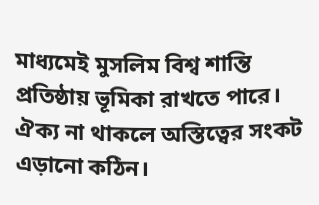মাধ্যমেই মুসলিম বিশ্ব শান্তি প্রতিষ্ঠায় ভূমিকা রাখতে পারে। ঐক্য না থাকলে অস্তিত্বের সংকট এড়ানো কঠিন।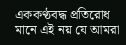এককণ্ঠবদ্ধ প্রতিরোধ মানে এই নয় যে আমরা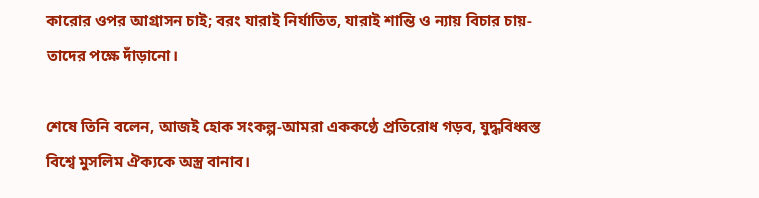কারোর ওপর আগ্রাসন চাই; বরং যারাই নির্যাতিত, যারাই শান্তি ও ন্যায় বিচার চায়-তাদের পক্ষে দাঁড়ানো।

শেষে তিনি বলেন, আজই হোক সংকল্প-আমরা এককণ্ঠে প্রতিরোধ গড়ব, যুদ্ধবিধ্বস্ত বিশ্বে মুসলিম ঐক্যকে অস্ত্র বানাব।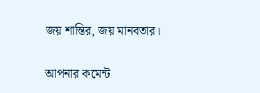জয় শান্তির, জয় মানবতার।

আপনার কমেন্ট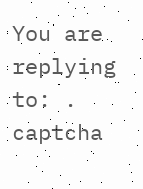You are replying to: .
captcha